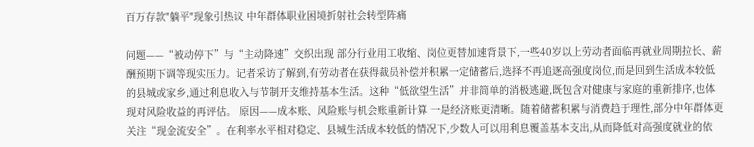百万存款"躺平"现象引热议 中年群体职业困境折射社会转型阵痛

问题——“被动停下”与“主动降速”交织出现 部分行业用工收缩、岗位更替加速背景下,一些40岁以上劳动者面临再就业周期拉长、薪酬预期下调等现实压力。记者采访了解到,有劳动者在获得裁员补偿并积累一定储蓄后,选择不再追逐高强度岗位,而是回到生活成本较低的县城或家乡,通过利息收入与节制开支维持基本生活。这种“低欲望生活”并非简单的消极逃避,既包含对健康与家庭的重新排序,也体现对风险收益的再评估。 原因——成本账、风险账与机会账重新计算 一是经济账更清晰。随着储蓄积累与消费趋于理性,部分中年群体更关注“现金流安全”。在利率水平相对稳定、县城生活成本较低的情况下,少数人可以用利息覆盖基本支出,从而降低对高强度就业的依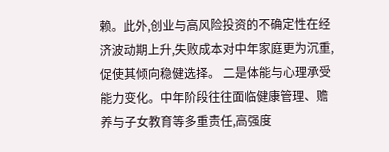赖。此外,创业与高风险投资的不确定性在经济波动期上升,失败成本对中年家庭更为沉重,促使其倾向稳健选择。 二是体能与心理承受能力变化。中年阶段往往面临健康管理、赡养与子女教育等多重责任,高强度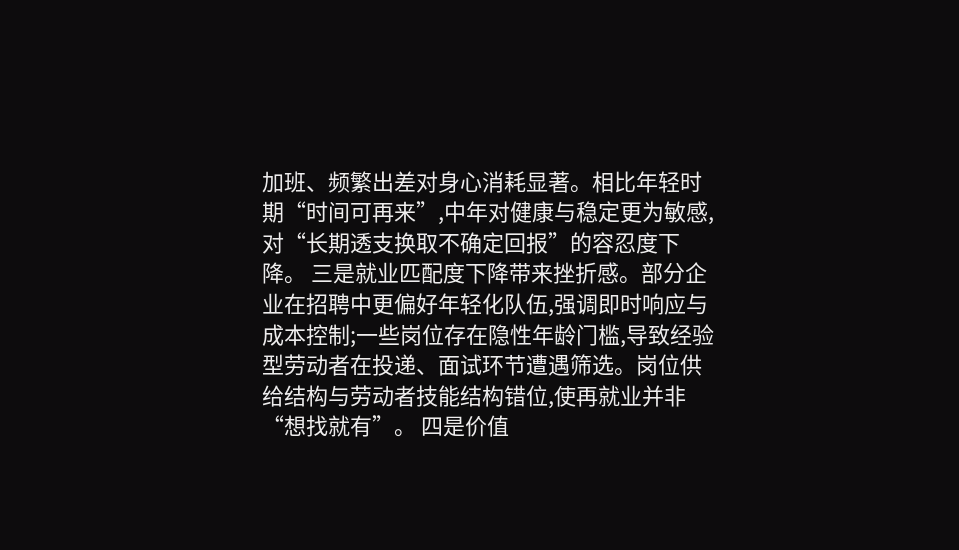加班、频繁出差对身心消耗显著。相比年轻时期“时间可再来”,中年对健康与稳定更为敏感,对“长期透支换取不确定回报”的容忍度下降。 三是就业匹配度下降带来挫折感。部分企业在招聘中更偏好年轻化队伍,强调即时响应与成本控制;一些岗位存在隐性年龄门槛,导致经验型劳动者在投递、面试环节遭遇筛选。岗位供给结构与劳动者技能结构错位,使再就业并非“想找就有”。 四是价值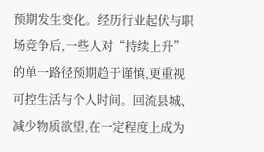预期发生变化。经历行业起伏与职场竞争后,一些人对“持续上升”的单一路径预期趋于谨慎,更重视可控生活与个人时间。回流县城、减少物质欲望,在一定程度上成为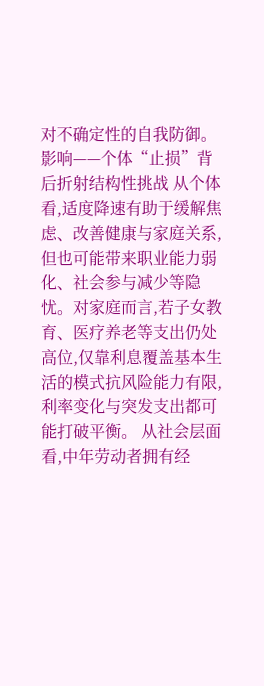对不确定性的自我防御。 影响——个体“止损”背后折射结构性挑战 从个体看,适度降速有助于缓解焦虑、改善健康与家庭关系,但也可能带来职业能力弱化、社会参与减少等隐忧。对家庭而言,若子女教育、医疗养老等支出仍处高位,仅靠利息覆盖基本生活的模式抗风险能力有限,利率变化与突发支出都可能打破平衡。 从社会层面看,中年劳动者拥有经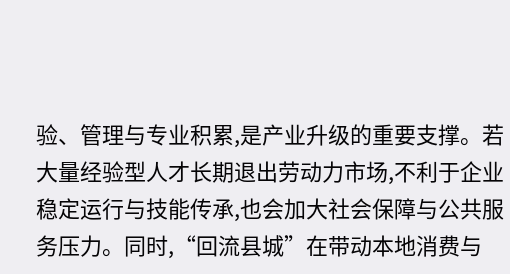验、管理与专业积累,是产业升级的重要支撑。若大量经验型人才长期退出劳动力市场,不利于企业稳定运行与技能传承,也会加大社会保障与公共服务压力。同时,“回流县城”在带动本地消费与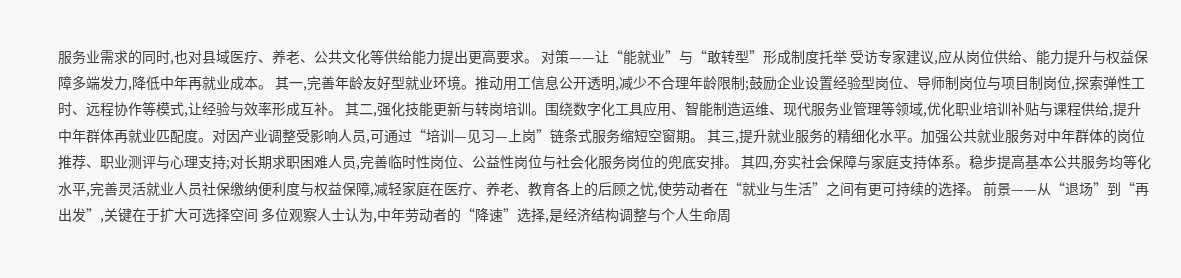服务业需求的同时,也对县域医疗、养老、公共文化等供给能力提出更高要求。 对策——让“能就业”与“敢转型”形成制度托举 受访专家建议,应从岗位供给、能力提升与权益保障多端发力,降低中年再就业成本。 其一,完善年龄友好型就业环境。推动用工信息公开透明,减少不合理年龄限制;鼓励企业设置经验型岗位、导师制岗位与项目制岗位,探索弹性工时、远程协作等模式,让经验与效率形成互补。 其二,强化技能更新与转岗培训。围绕数字化工具应用、智能制造运维、现代服务业管理等领域,优化职业培训补贴与课程供给,提升中年群体再就业匹配度。对因产业调整受影响人员,可通过“培训—见习—上岗”链条式服务缩短空窗期。 其三,提升就业服务的精细化水平。加强公共就业服务对中年群体的岗位推荐、职业测评与心理支持;对长期求职困难人员,完善临时性岗位、公益性岗位与社会化服务岗位的兜底安排。 其四,夯实社会保障与家庭支持体系。稳步提高基本公共服务均等化水平,完善灵活就业人员社保缴纳便利度与权益保障,减轻家庭在医疗、养老、教育各上的后顾之忧,使劳动者在“就业与生活”之间有更可持续的选择。 前景——从“退场”到“再出发”,关键在于扩大可选择空间 多位观察人士认为,中年劳动者的“降速”选择,是经济结构调整与个人生命周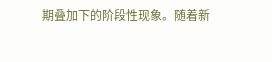期叠加下的阶段性现象。随着新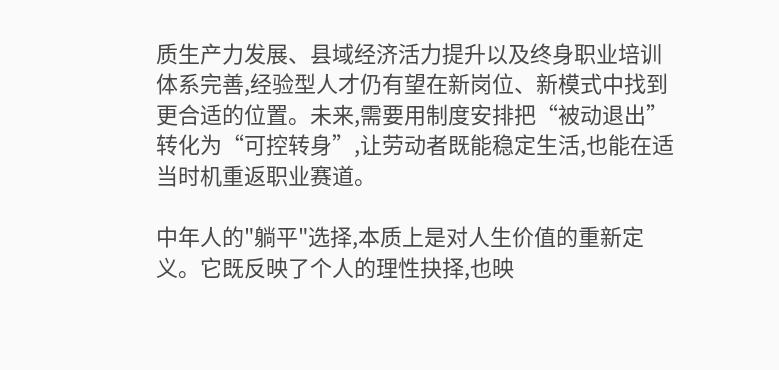质生产力发展、县域经济活力提升以及终身职业培训体系完善,经验型人才仍有望在新岗位、新模式中找到更合适的位置。未来,需要用制度安排把“被动退出”转化为“可控转身”,让劳动者既能稳定生活,也能在适当时机重返职业赛道。

中年人的"躺平"选择,本质上是对人生价值的重新定义。它既反映了个人的理性抉择,也映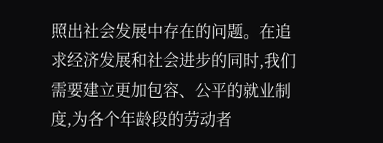照出社会发展中存在的问题。在追求经济发展和社会进步的同时,我们需要建立更加包容、公平的就业制度,为各个年龄段的劳动者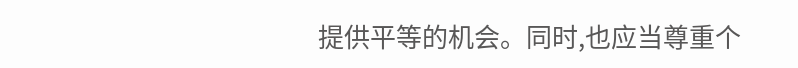提供平等的机会。同时,也应当尊重个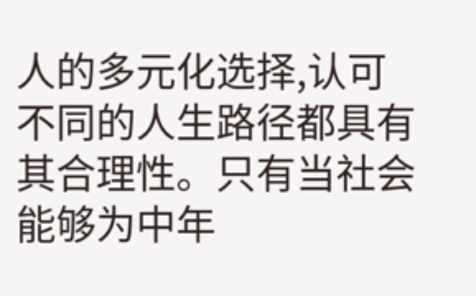人的多元化选择,认可不同的人生路径都具有其合理性。只有当社会能够为中年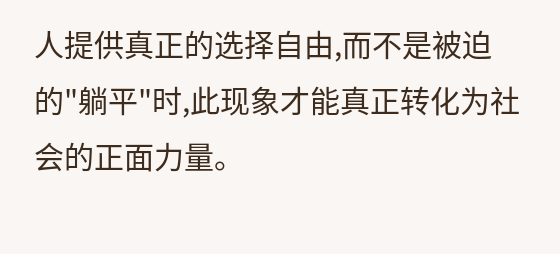人提供真正的选择自由,而不是被迫的"躺平"时,此现象才能真正转化为社会的正面力量。